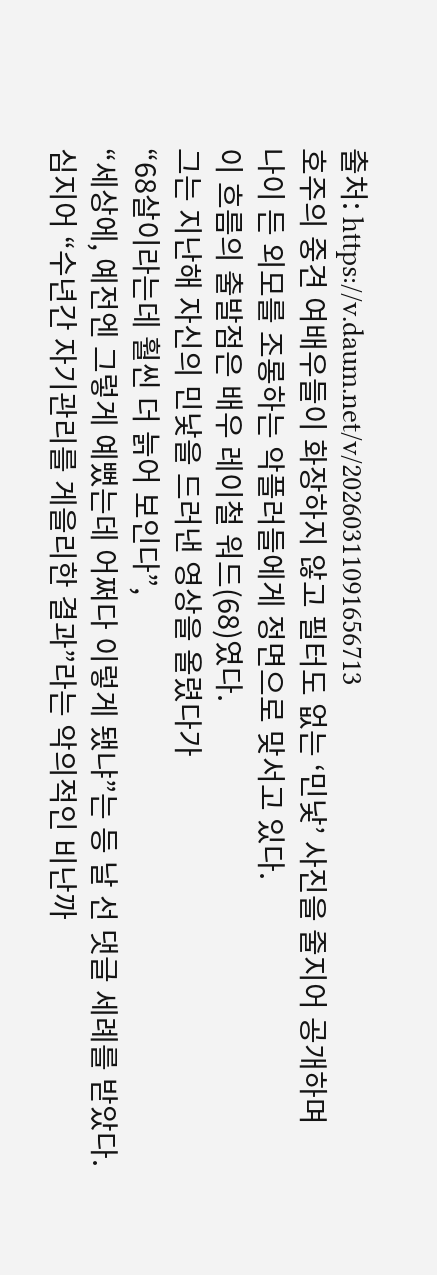출처: https://v.daum.net/v/20260311091656713
호주의 중견 여배우들이 화장하지 않고 필터도 없는 ‘민낯’ 사진을 줄지어 공개하며
나이 든 외모를 조롱하는 악플러들에게 정면으로 맞서고 있다.
이 흐름의 출발점은 배우 레이철 워드(68)였다.
그는 지난해 자신의 민낯을 드러낸 영상을 올렸다가
“68살이라는데 훨씬 더 늙어 보인다”,
“세상에, 예전엔 그렇게 예뻤는데 어쩌다 이렇게 됐냐”는 등 날 선 댓글 세례를 받았다.
심지어 “수년간 자기관리를 게을리한 결과”라는 악의적인 비난까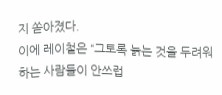지 쏟아졌다.
이에 레이철은 “그토록 늙는 것을 두려워하는 사람들이 안쓰럽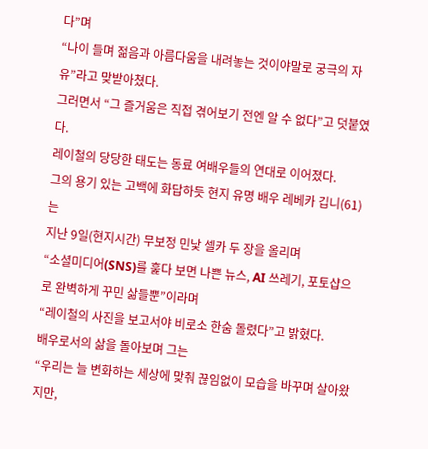다”며
“나이 들며 젊음과 아름다움을 내려놓는 것이야말로 궁극의 자유”라고 맞받아쳤다.
그러면서 “그 즐거움은 직접 겪어보기 전엔 알 수 없다”고 덧붙였다.
레이철의 당당한 태도는 동료 여배우들의 연대로 이어졌다.
그의 용기 있는 고백에 화답하듯 현지 유명 배우 레베카 깁니(61)는
지난 9일(현지시간) 무보정 민낯 셀카 두 장을 올리며
“소셜미디어(SNS)를 훑다 보면 나쁜 뉴스, AI 쓰레기, 포토샵으로 완벽하게 꾸민 삶들뿐”이라며
“레이철의 사진을 보고서야 비로소 한숨 돌렸다”고 밝혔다.
배우로서의 삶을 돌아보며 그는
“우리는 늘 변화하는 세상에 맞춰 끊임없이 모습을 바꾸며 살아왔지만,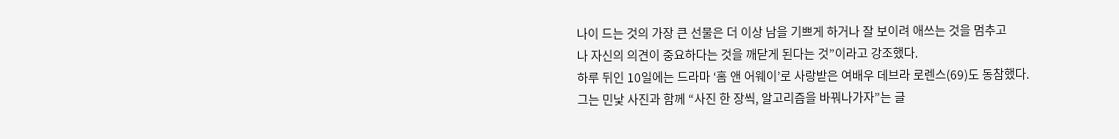나이 드는 것의 가장 큰 선물은 더 이상 남을 기쁘게 하거나 잘 보이려 애쓰는 것을 멈추고
나 자신의 의견이 중요하다는 것을 깨닫게 된다는 것”이라고 강조했다.
하루 뒤인 10일에는 드라마 ‘홈 앤 어웨이’로 사랑받은 여배우 데브라 로렌스(69)도 동참했다.
그는 민낯 사진과 함께 “사진 한 장씩, 알고리즘을 바꿔나가자”는 글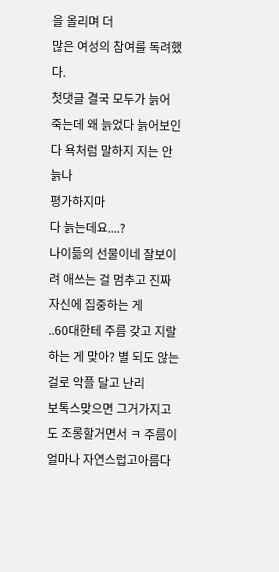을 올리며 더
많은 여성의 참여를 독려했다.
첫댓글 결국 모두가 늙어 죽는데 왜 늙었다 늙어보인다 욕처럼 말하지 지는 안 늙나
평가하지마
다 늙는데요....?
나이듦의 선물이네 잘보이려 애쓰는 걸 멈추고 진짜 자신에 집중하는 게
..60대한테 주름 갖고 지랄하는 게 맞아? 별 되도 않는 걸로 악플 달고 난리
보톡스맞으면 그거가지고도 조롱할거면서 ㅋ 주름이 얼마나 자연스럽고아름다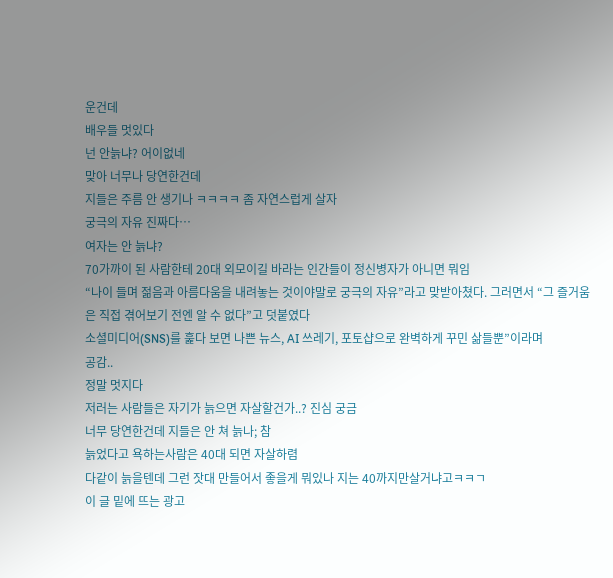운건데
배우들 멋있다
넌 안늙냐? 어이없네
맞아 너무나 당연한건데
지들은 주름 안 생기나 ㅋㅋㅋㅋ 좀 자연스럽게 살자
궁극의 자유 진짜다…
여자는 안 늙냐?
70가까이 된 사람한테 20대 외모이길 바라는 인간들이 정신병자가 아니면 뭐임
“나이 들며 젊음과 아름다움을 내려놓는 것이야말로 궁극의 자유”라고 맞받아쳤다. 그러면서 “그 즐거움은 직접 겪어보기 전엔 알 수 없다”고 덧붙였다
소셜미디어(SNS)를 훑다 보면 나쁜 뉴스, AI 쓰레기, 포토샵으로 완벽하게 꾸민 삶들뿐”이라며
공감..
정말 멋지다
저러는 사람들은 자기가 늙으면 자살할건가..? 진심 궁금
너무 당연한건데 지들은 안 쳐 늙나; 참
늙었다고 욕하는사람은 40대 되면 자살하렴
다같이 늙을텐데 그런 잣대 만들어서 좋을게 뭐있나 지는 40까지만살거냐고ㅋㅋㄱ
이 글 밑에 뜨는 광고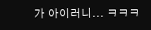가 아이러니... ㅋㅋㅋ